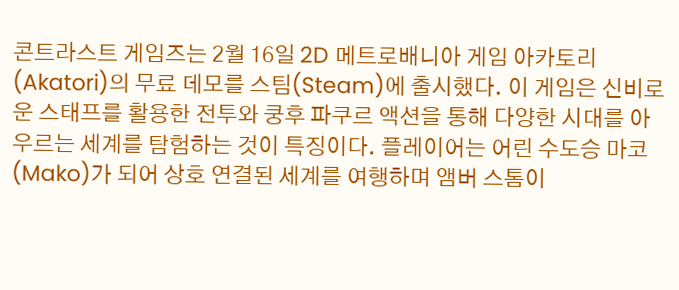콘트라스트 게임즈는 2월 16일 2D 메트로배니아 게임 아카토리(Akatori)의 무료 데모를 스팀(Steam)에 출시했다. 이 게임은 신비로운 스태프를 활용한 전투와 쿵후 파쿠르 액션을 통해 다양한 시대를 아우르는 세계를 탐험하는 것이 특징이다. 플레이어는 어린 수도승 마코(Mako)가 되어 상호 연결된 세계를 여행하며 앰버 스톰이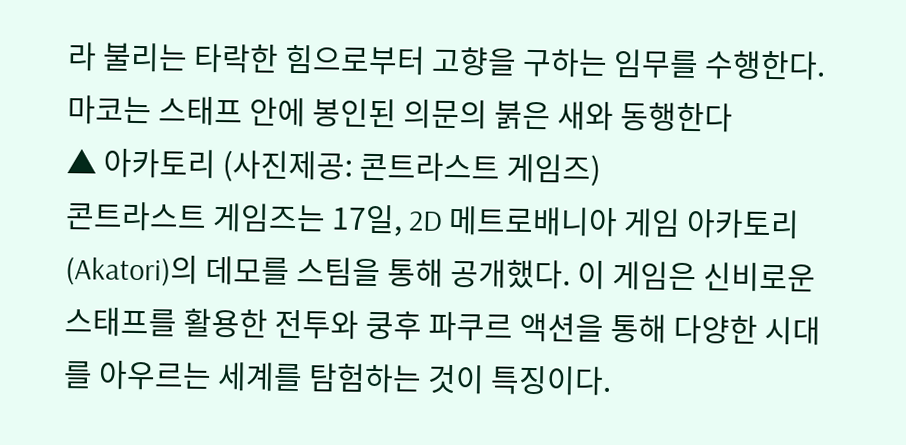라 불리는 타락한 힘으로부터 고향을 구하는 임무를 수행한다. 마코는 스태프 안에 봉인된 의문의 붉은 새와 동행한다
▲ 아카토리 (사진제공: 콘트라스트 게임즈)
콘트라스트 게임즈는 17일, 2D 메트로배니아 게임 아카토리(Akatori)의 데모를 스팀을 통해 공개했다. 이 게임은 신비로운 스태프를 활용한 전투와 쿵후 파쿠르 액션을 통해 다양한 시대를 아우르는 세계를 탐험하는 것이 특징이다.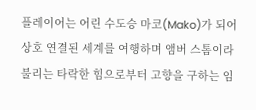플레이어는 어린 수도승 마코(Mako)가 되어 상호 연결된 세계를 여행하며 앰버 스톰이라 불리는 타락한 힘으로부터 고향을 구하는 임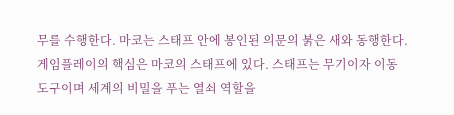무를 수행한다. 마코는 스태프 안에 봉인된 의문의 붉은 새와 동행한다.
게임플레이의 핵심은 마코의 스태프에 있다. 스태프는 무기이자 이동 도구이며 세계의 비밀을 푸는 열쇠 역할을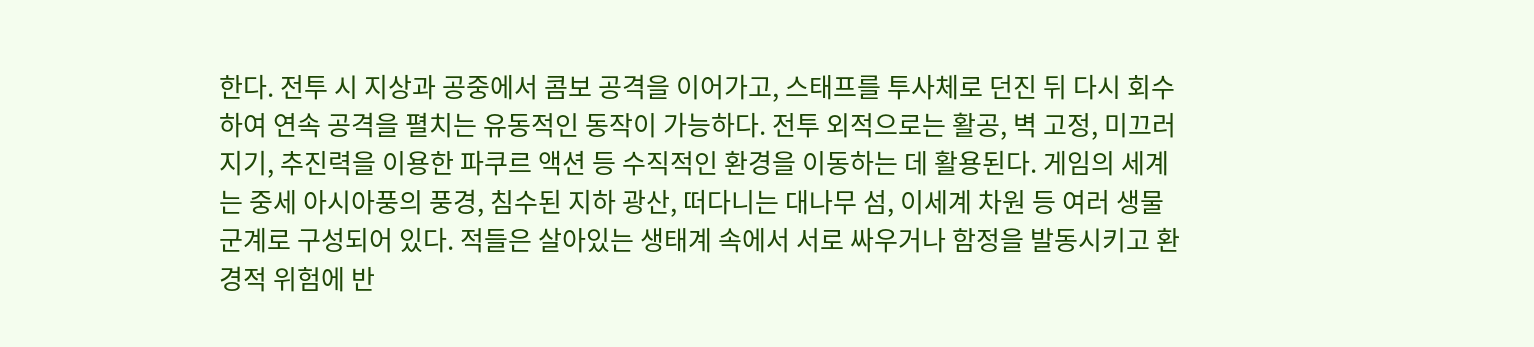한다. 전투 시 지상과 공중에서 콤보 공격을 이어가고, 스태프를 투사체로 던진 뒤 다시 회수하여 연속 공격을 펼치는 유동적인 동작이 가능하다. 전투 외적으로는 활공, 벽 고정, 미끄러지기, 추진력을 이용한 파쿠르 액션 등 수직적인 환경을 이동하는 데 활용된다. 게임의 세계는 중세 아시아풍의 풍경, 침수된 지하 광산, 떠다니는 대나무 섬, 이세계 차원 등 여러 생물 군계로 구성되어 있다. 적들은 살아있는 생태계 속에서 서로 싸우거나 함정을 발동시키고 환경적 위험에 반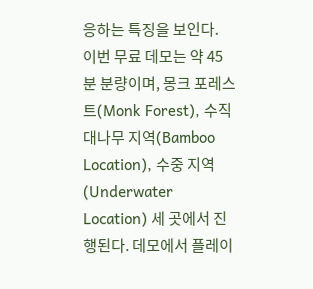응하는 특징을 보인다.
이번 무료 데모는 약 45분 분량이며, 몽크 포레스트(Monk Forest), 수직 대나무 지역(Bamboo Location), 수중 지역(Underwater Location) 세 곳에서 진행된다. 데모에서 플레이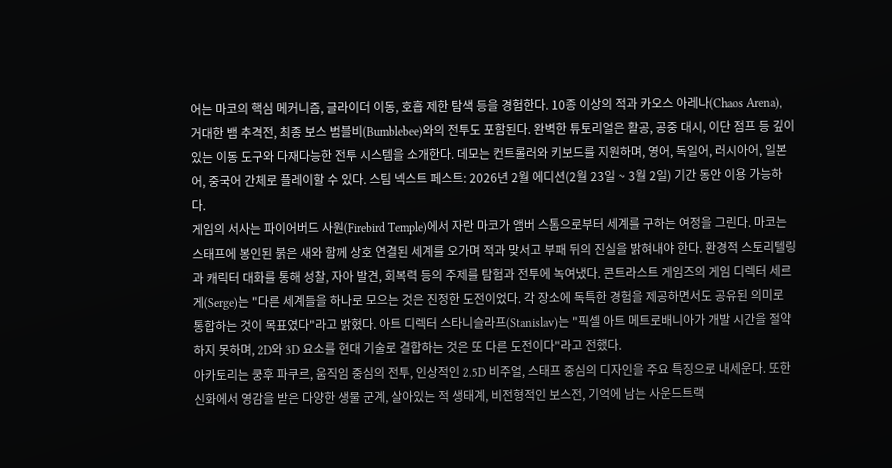어는 마코의 핵심 메커니즘, 글라이더 이동, 호흡 제한 탐색 등을 경험한다. 10종 이상의 적과 카오스 아레나(Chaos Arena), 거대한 뱀 추격전, 최종 보스 범블비(Bumblebee)와의 전투도 포함된다. 완벽한 튜토리얼은 활공, 공중 대시, 이단 점프 등 깊이 있는 이동 도구와 다재다능한 전투 시스템을 소개한다. 데모는 컨트롤러와 키보드를 지원하며, 영어, 독일어, 러시아어, 일본어, 중국어 간체로 플레이할 수 있다. 스팀 넥스트 페스트: 2026년 2월 에디션(2월 23일 ~ 3월 2일) 기간 동안 이용 가능하다.
게임의 서사는 파이어버드 사원(Firebird Temple)에서 자란 마코가 앰버 스톰으로부터 세계를 구하는 여정을 그린다. 마코는 스태프에 봉인된 붉은 새와 함께 상호 연결된 세계를 오가며 적과 맞서고 부패 뒤의 진실을 밝혀내야 한다. 환경적 스토리텔링과 캐릭터 대화를 통해 성찰, 자아 발견, 회복력 등의 주제를 탐험과 전투에 녹여냈다. 콘트라스트 게임즈의 게임 디렉터 세르게(Serge)는 "다른 세계들을 하나로 모으는 것은 진정한 도전이었다. 각 장소에 독특한 경험을 제공하면서도 공유된 의미로 통합하는 것이 목표였다"라고 밝혔다. 아트 디렉터 스타니슬라프(Stanislav)는 "픽셀 아트 메트로배니아가 개발 시간을 절약하지 못하며, 2D와 3D 요소를 현대 기술로 결합하는 것은 또 다른 도전이다"라고 전했다.
아카토리는 쿵후 파쿠르, 움직임 중심의 전투, 인상적인 2.5D 비주얼, 스태프 중심의 디자인을 주요 특징으로 내세운다. 또한 신화에서 영감을 받은 다양한 생물 군계, 살아있는 적 생태계, 비전형적인 보스전, 기억에 남는 사운드트랙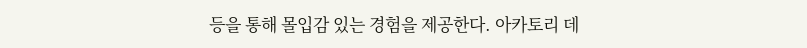등을 통해 몰입감 있는 경험을 제공한다. 아카토리 데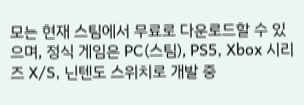모는 현재 스팀에서 무료로 다운로드할 수 있으며, 정식 게임은 PC(스팀), PS5, Xbox 시리즈 X/S, 닌텐도 스위치로 개발 중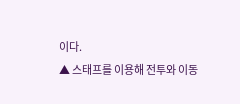이다.
▲ 스태프를 이용해 전투와 이동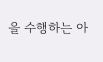을 수행하는 아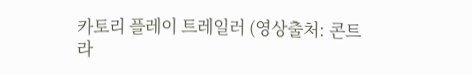카토리 플레이 트레일러 (영상출처: 콘트라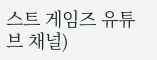스트 게임즈 유튜브 채널)